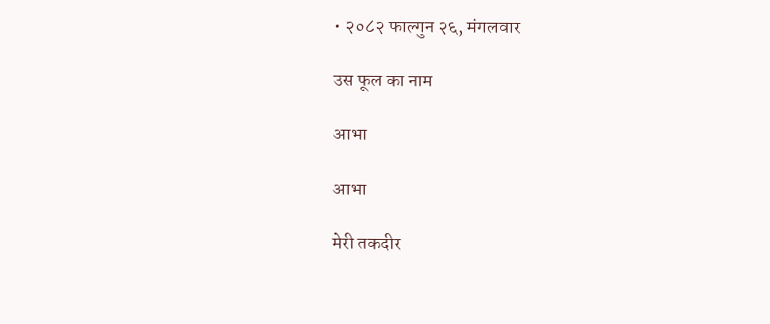• २०८२ फाल्गुन २६, मंगलवार

उस फूल का नाम

आभा

आभा

मेरी तकदीर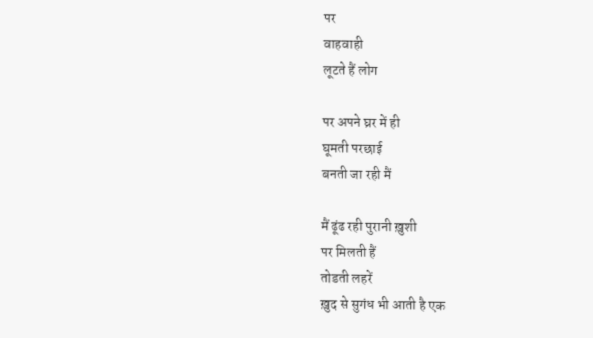पर
वाहवाही
लूटते हैं लोग

पर अपने घ्रर में ही
घूमती परछाई
बनती जा रही मैं

मैं ढूंढ रही पुरानी ख़ुशी
पर मिलती हैं
तोडती लहरें
ख़ुद से सुगंध भी आती है एक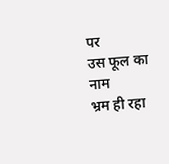पर
उस फूल का नाम
भ्रम ही रहा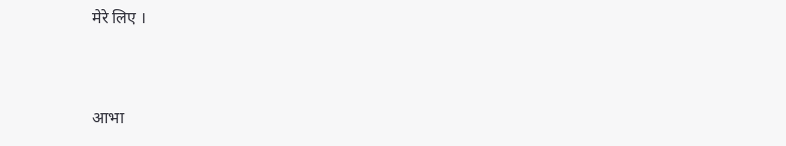मेरे लिए ।


आभा